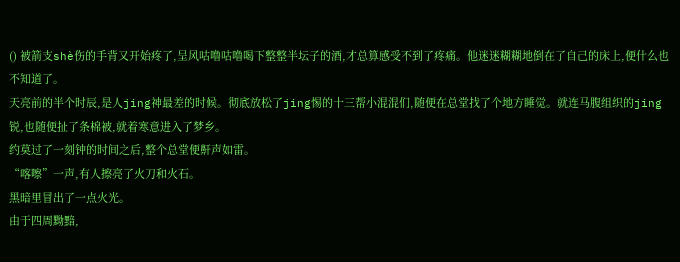() 被箭支shè伤的手背又开始疼了,呈风咕噜咕噜喝下整整半坛子的酒,才总算感受不到了疼痛。他迷迷糊糊地倒在了自己的床上,便什么也不知道了。
天亮前的半个时辰,是人jing神最差的时候。彻底放松了jing惕的十三帮小混混们,随便在总堂找了个地方睡觉。就连马腹组织的jing锐,也随便扯了条棉被,就着寒意进入了梦乡。
约莫过了一刻钟的时间之后,整个总堂便鼾声如雷。
“喀嚓”一声,有人擦亮了火刀和火石。
黑暗里冒出了一点火光。
由于四周黝黯,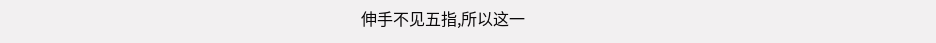伸手不见五指,所以这一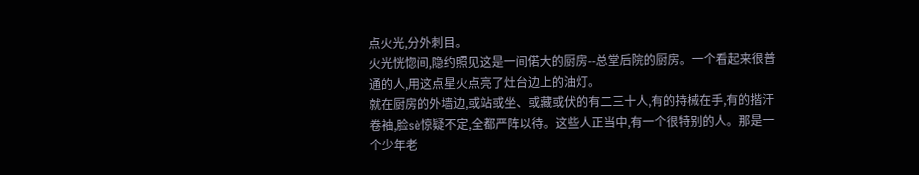点火光,分外刺目。
火光恍惚间,隐约照见这是一间偌大的厨房--总堂后院的厨房。一个看起来很普通的人,用这点星火点亮了灶台边上的油灯。
就在厨房的外墙边,或站或坐、或藏或伏的有二三十人,有的持械在手,有的揩汗卷袖,脸sè惊疑不定,全都严阵以待。这些人正当中,有一个很特别的人。那是一个少年老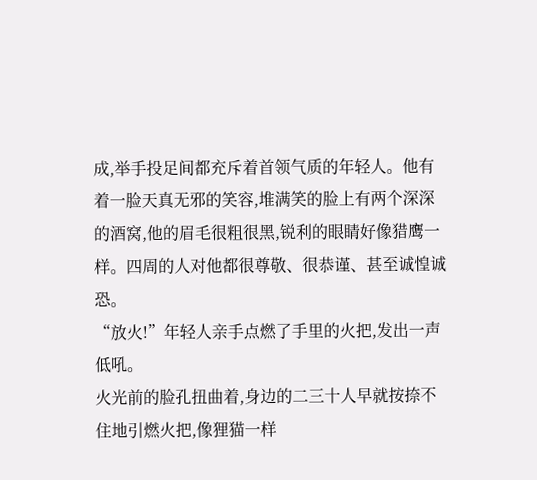成,举手投足间都充斥着首领气质的年轻人。他有着一脸天真无邪的笑容,堆满笑的脸上有两个深深的酒窝,他的眉毛很粗很黑,锐利的眼睛好像猎鹰一样。四周的人对他都很尊敬、很恭谨、甚至诚惶诚恐。
“放火!”年轻人亲手点燃了手里的火把,发出一声低吼。
火光前的脸孔扭曲着,身边的二三十人早就按捺不住地引燃火把,像狸猫一样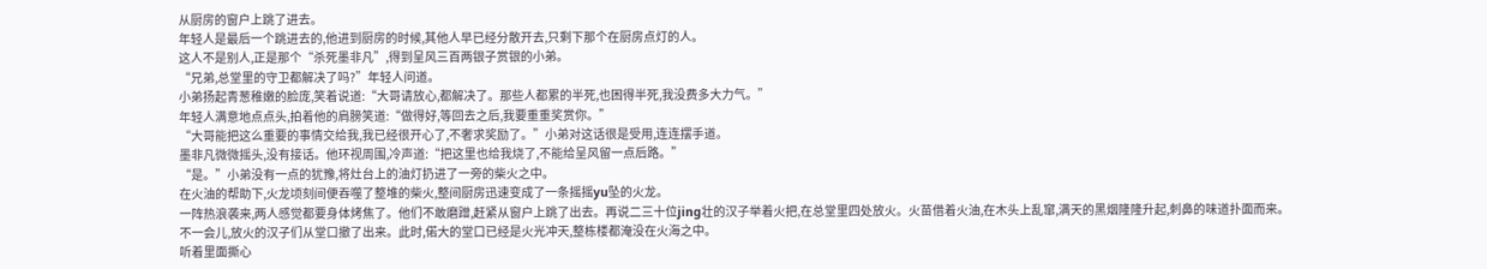从厨房的窗户上跳了进去。
年轻人是最后一个跳进去的,他进到厨房的时候,其他人早已经分散开去,只剩下那个在厨房点灯的人。
这人不是别人,正是那个“杀死墨非凡”,得到呈风三百两银子赏银的小弟。
“兄弟,总堂里的守卫都解决了吗?”年轻人问道。
小弟扬起青葱稚嫩的脸庞,笑着说道:“大哥请放心,都解决了。那些人都累的半死,也困得半死,我没费多大力气。”
年轻人满意地点点头,拍着他的肩膀笑道:“做得好,等回去之后,我要重重奖赏你。”
“大哥能把这么重要的事情交给我,我已经很开心了,不奢求奖励了。”小弟对这话很是受用,连连摆手道。
墨非凡微微摇头,没有接话。他环视周围,冷声道:“把这里也给我烧了,不能给呈风留一点后路。”
“是。”小弟没有一点的犹豫,将灶台上的油灯扔进了一旁的柴火之中。
在火油的帮助下,火龙顷刻间便吞噬了整堆的柴火,整间厨房迅速变成了一条摇摇yu坠的火龙。
一阵热浪袭来,两人感觉都要身体烤焦了。他们不敢磨蹭,赶紧从窗户上跳了出去。再说二三十位jing壮的汉子举着火把,在总堂里四处放火。火苗借着火油,在木头上乱窜,满天的黑烟隆隆升起,刺鼻的味道扑面而来。
不一会儿,放火的汉子们从堂口撤了出来。此时,偌大的堂口已经是火光冲天,整栋楼都淹没在火海之中。
听着里面撕心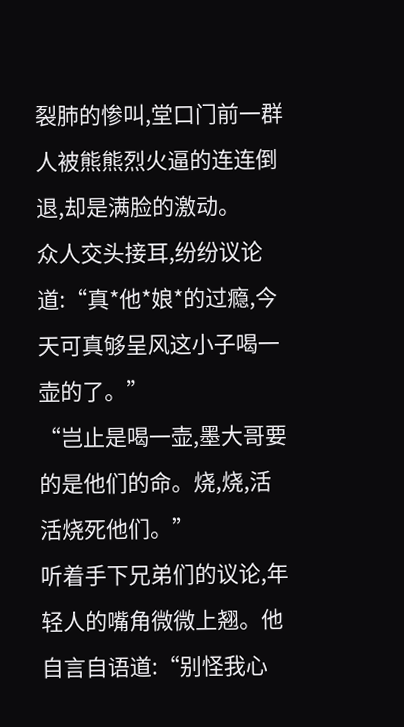裂肺的惨叫,堂口门前一群人被熊熊烈火逼的连连倒退,却是满脸的激动。
众人交头接耳,纷纷议论道:“真*他*娘*的过瘾,今天可真够呈风这小子喝一壶的了。”
“岂止是喝一壶,墨大哥要的是他们的命。烧,烧,活活烧死他们。”
听着手下兄弟们的议论,年轻人的嘴角微微上翘。他自言自语道:“别怪我心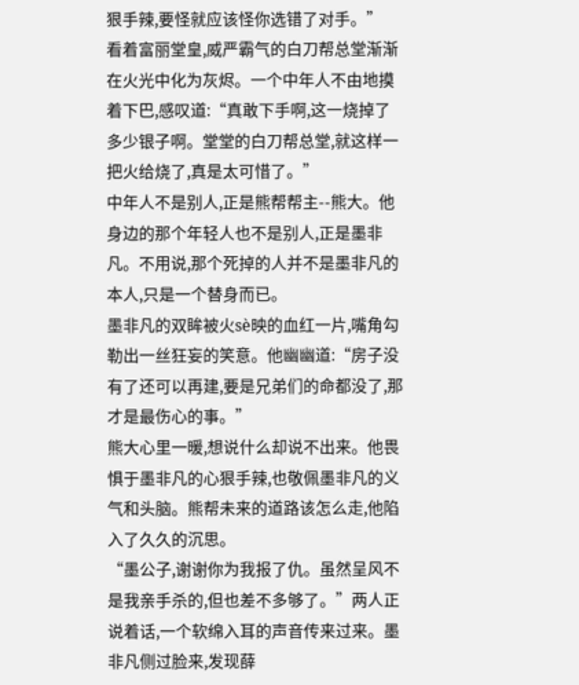狠手辣,要怪就应该怪你选错了对手。”
看着富丽堂皇,威严霸气的白刀帮总堂渐渐在火光中化为灰烬。一个中年人不由地摸着下巴,感叹道:“真敢下手啊,这一烧掉了多少银子啊。堂堂的白刀帮总堂,就这样一把火给烧了,真是太可惜了。”
中年人不是别人,正是熊帮帮主--熊大。他身边的那个年轻人也不是别人,正是墨非凡。不用说,那个死掉的人并不是墨非凡的本人,只是一个替身而已。
墨非凡的双眸被火sè映的血红一片,嘴角勾勒出一丝狂妄的笑意。他幽幽道:“房子没有了还可以再建,要是兄弟们的命都没了,那才是最伤心的事。”
熊大心里一暖,想说什么却说不出来。他畏惧于墨非凡的心狠手辣,也敬佩墨非凡的义气和头脑。熊帮未来的道路该怎么走,他陷入了久久的沉思。
“墨公子,谢谢你为我报了仇。虽然呈风不是我亲手杀的,但也差不多够了。”两人正说着话,一个软绵入耳的声音传来过来。墨非凡侧过脸来,发现薛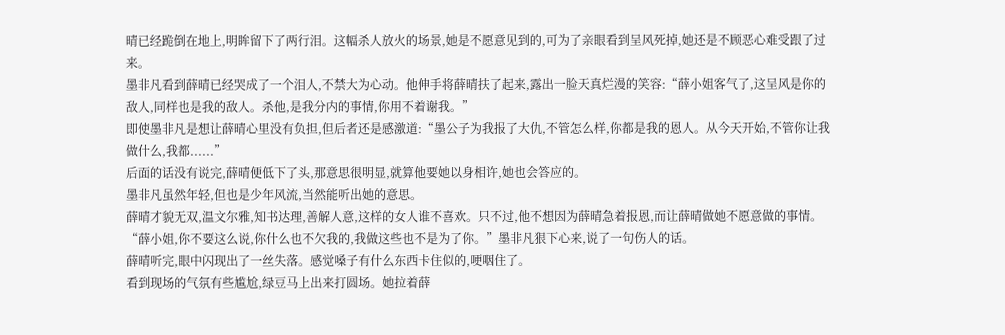晴已经跪倒在地上,明眸留下了两行泪。这幅杀人放火的场景,她是不愿意见到的,可为了亲眼看到呈风死掉,她还是不顾恶心难受跟了过来。
墨非凡看到薛晴已经哭成了一个泪人,不禁大为心动。他伸手将薛晴扶了起来,露出一脸天真烂漫的笑容:“薛小姐客气了,这呈风是你的敌人,同样也是我的敌人。杀他,是我分内的事情,你用不着谢我。”
即使墨非凡是想让薛晴心里没有负担,但后者还是感激道:“墨公子为我报了大仇,不管怎么样,你都是我的恩人。从今天开始,不管你让我做什么,我都......”
后面的话没有说完,薛晴便低下了头,那意思很明显,就算他要她以身相许,她也会答应的。
墨非凡虽然年轻,但也是少年风流,当然能听出她的意思。
薛晴才貌无双,温文尔雅,知书达理,善解人意,这样的女人谁不喜欢。只不过,他不想因为薛晴急着报恩,而让薛晴做她不愿意做的事情。
“薛小姐,你不要这么说,你什么也不欠我的,我做这些也不是为了你。”墨非凡狠下心来,说了一句伤人的话。
薛晴听完,眼中闪现出了一丝失落。感觉嗓子有什么东西卡住似的,哽咽住了。
看到现场的气氛有些尴尬,绿豆马上出来打圆场。她拉着薛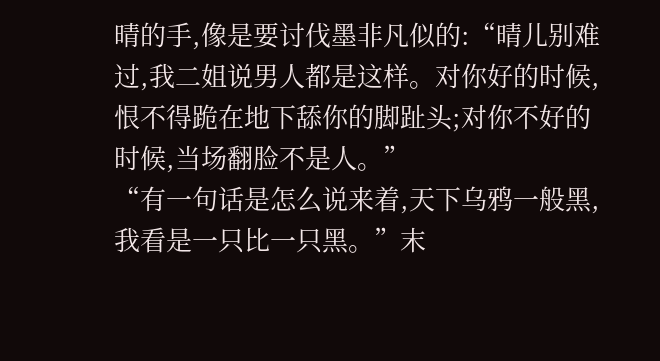晴的手,像是要讨伐墨非凡似的:“晴儿别难过,我二姐说男人都是这样。对你好的时候,恨不得跪在地下舔你的脚趾头;对你不好的时候,当场翻脸不是人。”
“有一句话是怎么说来着,天下乌鸦一般黑,我看是一只比一只黑。”末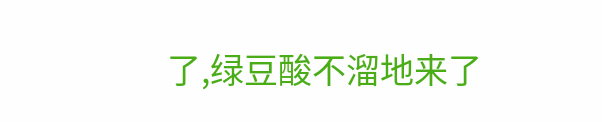了,绿豆酸不溜地来了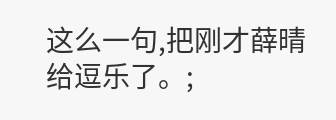这么一句,把刚才薛晴给逗乐了。;